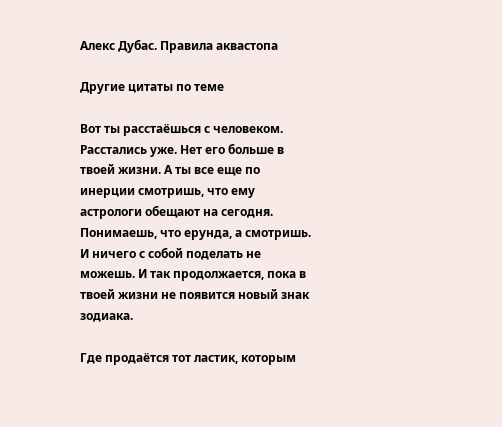Алекс Дубас. Правила аквастопа

Другие цитаты по теме

Вот ты расстаёшься с человеком. Расстались уже. Нет его больше в твоей жизни. А ты все еще по инерции смотришь, что ему астрологи обещают на сегодня. Понимаешь, что ерунда, а смотришь. И ничего с собой поделать не можешь. И так продолжается, пока в твоей жизни не появится новый знак зодиака.

Где продаётся тот ластик, которым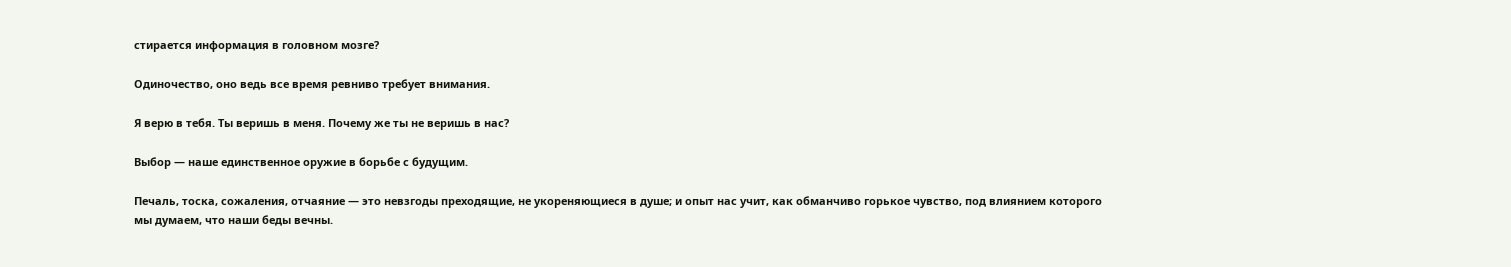стирается информация в головном мозге?

Одиночество, оно ведь все время ревниво требует внимания.

Я верю в тебя. Ты веришь в меня. Почему же ты не веришь в нас?

Выбор — наше единственное оружие в борьбе с будущим.

Печаль, тоска, сожаления, отчаяние — это невзгоды преходящие, не укореняющиеся в душе; и опыт нас учит, как обманчиво горькое чувство, под влиянием которого мы думаем, что наши беды вечны.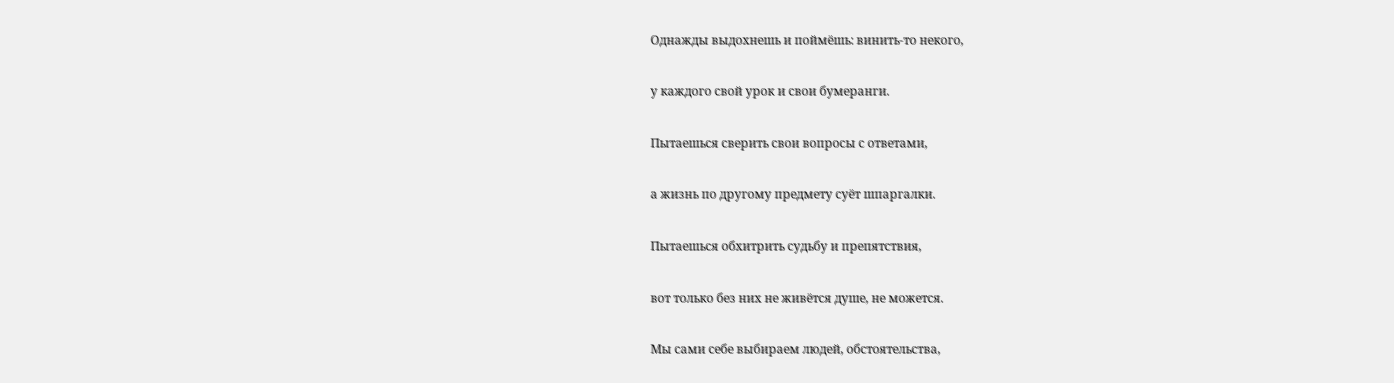Однажды выдохнешь и поймёшь: винить-то некого,

у каждого свой урок и свои бумеранги.

Пытаешься сверить свои вопросы с ответами,

а жизнь по другому предмету суёт шпаргалки.

Пытаешься обхитрить судьбу и препятствия,

вот только без них не живётся душе, не можется.

Мы сами себе выбираем людей, обстоятельства,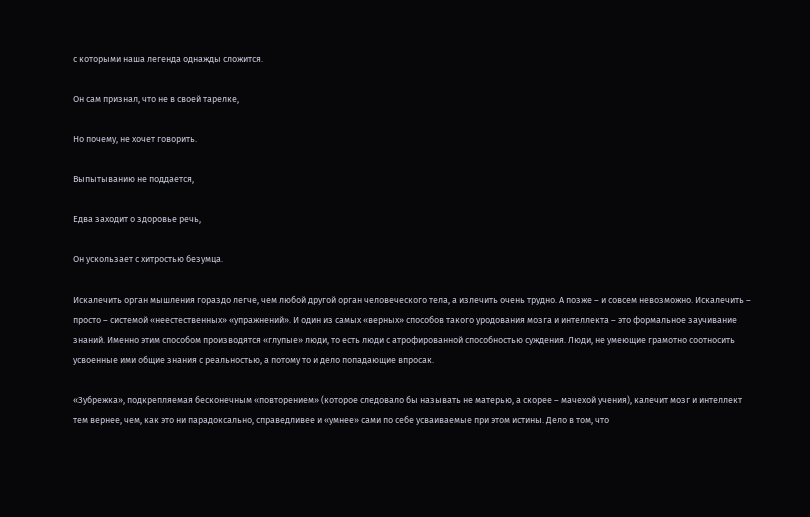с которыми наша легенда однажды сложится.

Он сам признал, что не в своей тарелке,

Но почему, не хочет говорить.

Выпытыванию не поддается,

Едва заходит о здоровье речь,

Он ускользает с хитростью безумца.

Искалечить орган мышления гораздо легче, чем любой другой орган человеческого тела, а излечить очень трудно. А позже – и совсем невозможно. Искалечить – просто – системой «неестественных» «упражнений». И один из самых «верных» способов такого уродования мозга и интеллекта – это формальное заучивание знаний. Именно этим способом производятся «глупые» люди, то есть люди с атрофированной способностью суждения. Люди, не умеющие грамотно соотносить усвоенные ими общие знания с реальностью, а потому то и дело попадающие впросак.

«Зубрежка», подкрепляемая бесконечным «повторением» (которое следовало бы называть не матерью, а скорее – мачехой учения), калечит мозг и интеллект тем вернее, чем, как это ни парадоксально, справедливее и «умнее» сами по себе усваиваемые при этом истины. Дело в том, что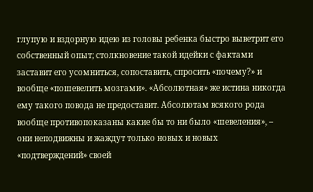глупую и вздорную идею из головы ребенка быстро выветрит его собственный опыт; столкновение такой идейки с фактами заставит его усомниться, сопоставить, спросить «почему?» и вообще «пошевелить мозгами». «Абсолютная» же истина никогда ему такого повода не предоставит. Абсолютам всякого рода вообще противопоказаны какие бы то ни было «шевеления», – они неподвижны и жаждут только новых и новых «подтверждений» своей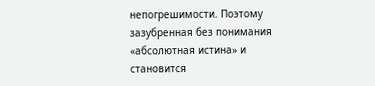непогрешимости. Поэтому зазубренная без понимания «абсолютная истина» и становится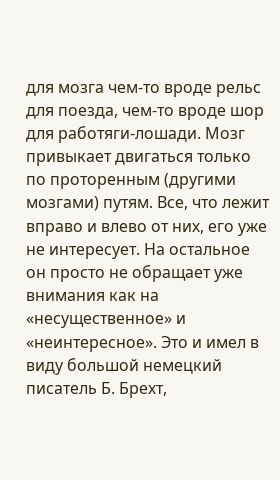для мозга чем-то вроде рельс для поезда, чем-то вроде шор для работяги-лошади. Мозг привыкает двигаться только по проторенным (другими мозгами) путям. Все, что лежит вправо и влево от них, его уже не интересует. На остальное он просто не обращает уже внимания как на «несущественное» и «неинтересное». Это и имел в виду большой немецкий писатель Б. Брехт,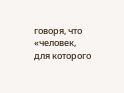говоря, что «человек, для которого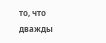то, что дважды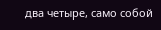два четыре, само собой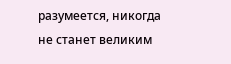разумеется, никогда не станет великим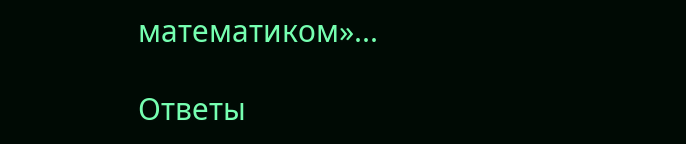математиком»...

Ответы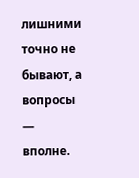лишними точно не бывают, а вопросы — вполне.